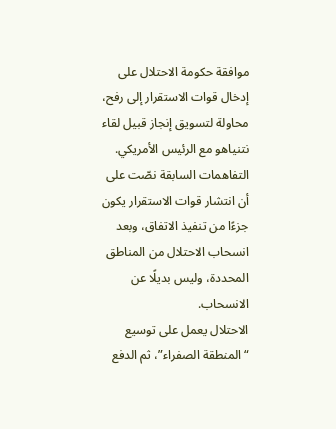موافقة حكومة الاحتلال على إدخال قوات الاستقرار إلى رفح، محاولة لتسويق إنجاز قبيل لقاء نتنياهو مع الرئيس الأمريكي.
التفاهمات السابقة نصّت على أن انتشار قوات الاستقرار يكون جزءًا من تنفيذ الاتفاق، وبعد انسحاب الاحتلال من المناطق المحددة، وليس بديلًا عن الانسحاب.
الاحتلال يعمل على توسيع “المنطقة الصفراء”، ثم الدفع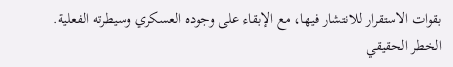بقوات الاستقرار للانتشار فيها، مع الإبقاء على وجوده العسكري وسيطرته الفعلية.
الخطر الحقيقي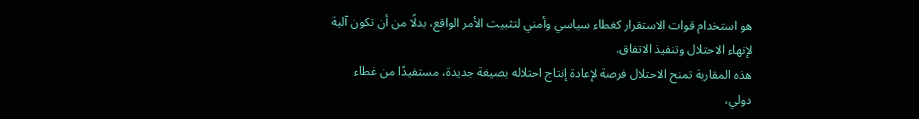هو استخدام قوات الاستقرار كغطاء سياسي وأمني لتثبيت الأمر الواقع، بدلًا من أن تكون آلية لإنهاء الاحتلال وتنفيذ الاتفاق.
هذه المقاربة تمنح الاحتلال فرصة لإعادة إنتاج احتلاله بصيغة جديدة، مستفيدًا من غطاء دولي،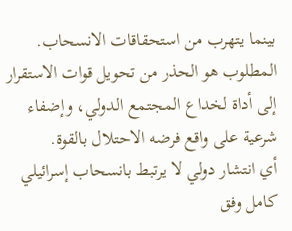بينما يتهرب من استحقاقات الانسحاب.
المطلوب هو الحذر من تحويل قوات الاستقرار إلى أداة لخداع المجتمع الدولي، وإضفاء شرعية على واقع فرضه الاحتلال بالقوة.
أي انتشار دولي لا يرتبط بانسحاب إسرائيلي كامل وفق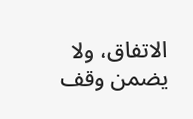الاتفاق، ولا يضمن وقف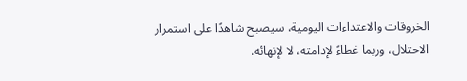الخروقات والاعتداءات اليومية، سيصبح شاهدًا على استمرار الاحتلال، وربما غطاءً لإدامته، لا لإنهائه.